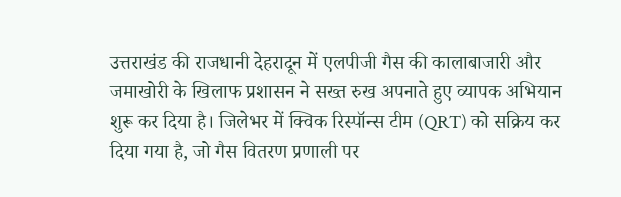उत्तराखंड की राजधानी देहरादून में एलपीजी गैस की कालाबाजारी और जमाखोरी के खिलाफ प्रशासन ने सख्त रुख अपनाते हुए व्यापक अभियान शुरू कर दिया है। जिलेभर में क्विक रिस्पॉन्स टीम (QRT) को सक्रिय कर दिया गया है, जो गैस वितरण प्रणाली पर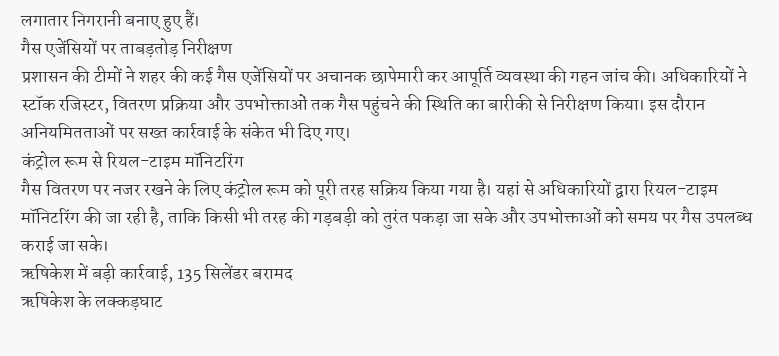लगातार निगरानी बनाए हुए हैं।
गैस एजेंसियों पर ताबड़तोड़ निरीक्षण
प्रशासन की टीमों ने शहर की कई गैस एजेंसियों पर अचानक छापेमारी कर आपूर्ति व्यवस्था की गहन जांच की। अधिकारियों ने स्टॉक रजिस्टर, वितरण प्रक्रिया और उपभोक्ताओं तक गैस पहुंचने की स्थिति का बारीकी से निरीक्षण किया। इस दौरान अनियमितताओं पर सख्त कार्रवाई के संकेत भी दिए गए।
कंट्रोल रूम से रियल-टाइम मॉनिटरिंग
गैस वितरण पर नजर रखने के लिए कंट्रोल रूम को पूरी तरह सक्रिय किया गया है। यहां से अधिकारियों द्वारा रियल-टाइम मॉनिटरिंग की जा रही है, ताकि किसी भी तरह की गड़बड़ी को तुरंत पकड़ा जा सके और उपभोक्ताओं को समय पर गैस उपलब्ध कराई जा सके।
ऋषिकेश में बड़ी कार्रवाई, 135 सिलेंडर बरामद
ऋषिकेश के लक्कड़घाट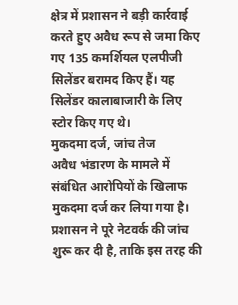क्षेत्र में प्रशासन ने बड़ी कार्रवाई करते हुए अवैध रूप से जमा किए गए 135 कमर्शियल एलपीजी सिलेंडर बरामद किए हैं। यह सिलेंडर कालाबाजारी के लिए स्टोर किए गए थे।
मुकदमा दर्ज, जांच तेज
अवैध भंडारण के मामले में संबंधित आरोपियों के खिलाफ मुकदमा दर्ज कर लिया गया है। प्रशासन ने पूरे नेटवर्क की जांच शुरू कर दी है, ताकि इस तरह की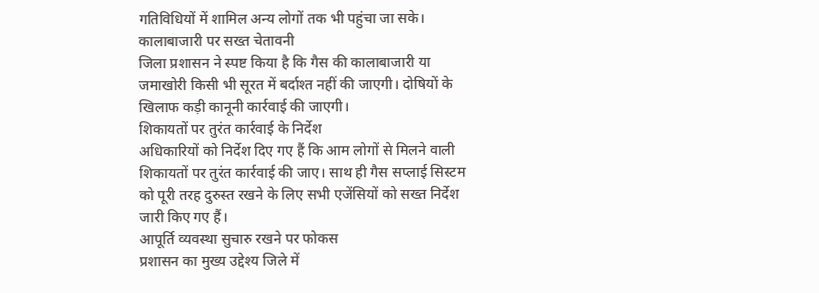गतिविधियों में शामिल अन्य लोगों तक भी पहुंचा जा सके।
कालाबाजारी पर सख्त चेतावनी
जिला प्रशासन ने स्पष्ट किया है कि गैस की कालाबाजारी या जमाखोरी किसी भी सूरत में बर्दाश्त नहीं की जाएगी। दोषियों के खिलाफ कड़ी कानूनी कार्रवाई की जाएगी।
शिकायतों पर तुरंत कार्रवाई के निर्देश
अधिकारियों को निर्देश दिए गए हैं कि आम लोगों से मिलने वाली शिकायतों पर तुरंत कार्रवाई की जाए। साथ ही गैस सप्लाई सिस्टम को पूरी तरह दुरुस्त रखने के लिए सभी एजेंसियों को सख्त निर्देश जारी किए गए हैं।
आपूर्ति व्यवस्था सुचारु रखने पर फोकस
प्रशासन का मुख्य उद्देश्य जिले में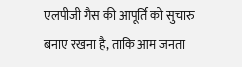एलपीजी गैस की आपूर्ति को सुचारु बनाए रखना है, ताकि आम जनता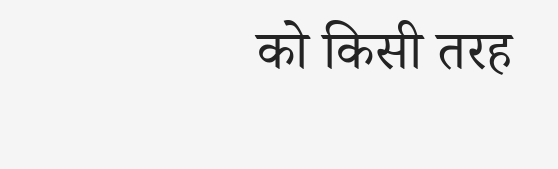को किसी तरह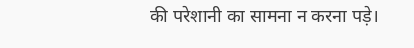की परेशानी का सामना न करना पड़े।